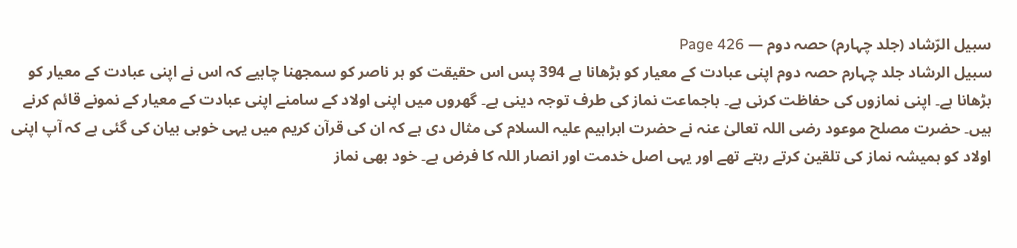سبیل الرّشاد (جلد چہارم) حصہ دوم — Page 426
سبیل الرشاد جلد چہارم حصہ دوم اپنی عبادت کے معیار کو بڑھانا ہے 394 پس اس حقیقت کو ہر ناصر کو سمجھنا چاہیے کہ اس نے اپنی عبادت کے معیار کو بڑھانا ہے۔ اپنی نمازوں کی حفاظت کرنی ہے۔ باجماعت نماز کی طرف توجہ دینی ہے۔ گھروں میں اپنی اولاد کے سامنے اپنی عبادت کے معیار کے نمونے قائم کرنے ہیں۔ حضرت مصلح موعود رضی اللہ تعالیٰ عنہ نے حضرت ابراہیم علیہ السلام کی مثال دی ہے کہ ان کی قرآن کریم میں یہی خوبی بیان کی گئی ہے کہ آپ اپنی اولاد کو ہمیشہ نماز کی تلقین کرتے رہتے تھے اور یہی اصل خدمت اور انصار اللہ کا فرض ہے۔ خود بھی نماز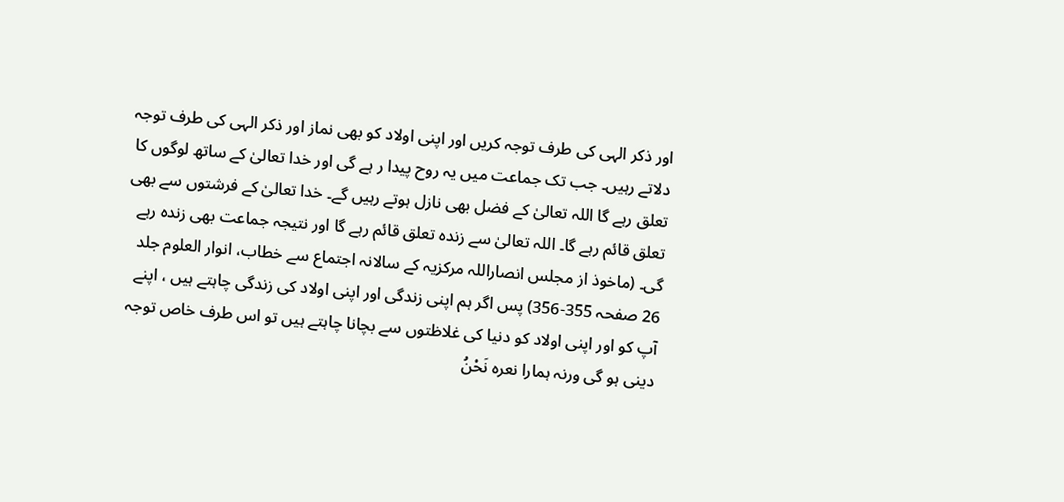اور ذکر الہی کی طرف توجہ کریں اور اپنی اولاد کو بھی نماز اور ذکر الہی کی طرف توجہ دلاتے رہیں۔ جب تک جماعت میں یہ روح پیدا ر ہے گی اور خدا تعالیٰ کے ساتھ لوگوں کا تعلق رہے گا اللہ تعالیٰ کے فضل بھی نازل ہوتے رہیں گے۔ خدا تعالیٰ کے فرشتوں سے بھی تعلق قائم رہے گا۔ اللہ تعالیٰ سے زندہ تعلق قائم رہے گا اور نتیجہ جماعت بھی زندہ رہے گی۔ (ماخوذ از مجلس انصاراللہ مرکزیہ کے سالانہ اجتماع سے خطاب، انوار العلوم جلد 26 صفحہ 355-356) پس اگر ہم اپنی زندگی اور اپنی اولاد کی زندگی چاہتے ہیں ، اپنے آپ کو اور اپنی اولاد کو دنیا کی غلاظتوں سے بچانا چاہتے ہیں تو اس طرف خاص توجہ دینی ہو گی ورنہ ہمارا نعرہ نَحْنُ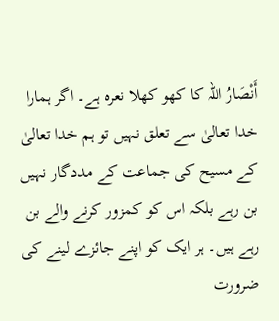أَنْصَارُ اللہ کا کھو کھلا نعرہ ہے۔ اگر ہمارا خدا تعالیٰ سے تعلق نہیں تو ہم خدا تعالیٰ کے مسیح کی جماعت کے مددگار نہیں بن رہے بلکہ اس کو کمزور کرنے والے بن رہے ہیں۔ ہر ایک کو اپنے جائزے لینے کی ضرورت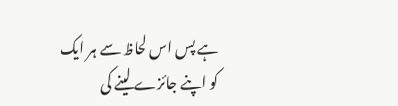ہے پس اس لحاظ سے ہر ایک کو اپنے جائزے لینے کی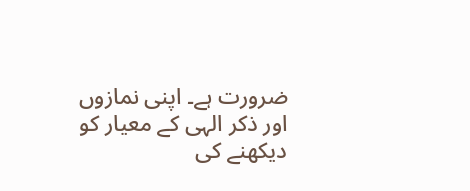ضرورت ہے۔ اپنی نمازوں اور ذکر الہی کے معیار کو دیکھنے کی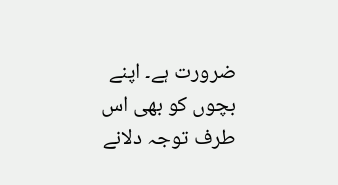ضرورت ہے۔ اپنے بچوں کو بھی اس طرف توجہ دلانے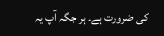کی ضرورت ہے۔ ہر جگہ آپ یہ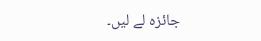جائزہ لے لیں۔